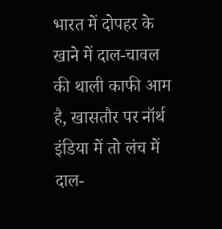भारत में दोपहर के खाने में दाल-चावल की थाली काफी आम है, खासतौर पर नॉर्थ इंडिया में तो लंच में दाल-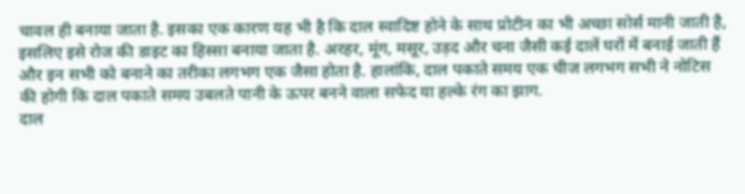चावल ही बनाया जाता है. इसका एक कारण यह भी है कि दाल स्वादिष्ट होने के साथ प्रोटीन का भी अच्छा सोर्स मानी जाती है, इसलिए इसे रोज की डाइट का हिस्सा बनाया जाता है. अरहर, मूंग, मसूर, उड़द और चना जैसी कई दालें घरों में बनाई जाती हैं और इन सभी को बनाने का तरीका लगभग एक जैसा होता है. हालांकि, दाल पकाते समय एक चीज लगभग सभी ने नोटिस की होगी कि दाल पकाते समय उबलते पानी के ऊपर बनने वाला सफेद या हल्के रंग का झाग.
दाल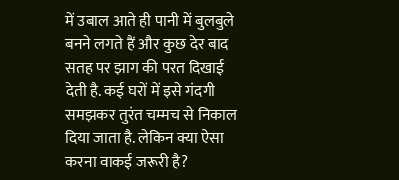में उबाल आते ही पानी में बुलबुले बनने लगते हैं और कुछ देर बाद सतह पर झाग की परत दिखाई देती है. कई घरों में इसे गंदगी समझकर तुरंत चम्मच से निकाल दिया जाता है. लेकिन क्या ऐसा करना वाकई जरूरी है?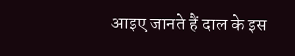आइए जानते हैं दाल के इस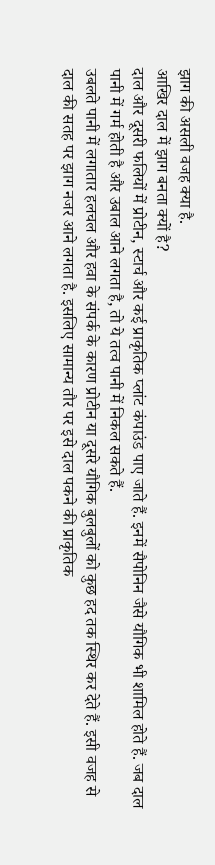झाग की असली वजह क्या है.
आखिर दाल में झाग बनता क्यों है?
दाल और दूसरी फलियों में प्रोटीन, स्टार्च और कई प्राकृतिक प्लांट कंपाउंड पाए जाते हैं. इनमें सैपोनिन जैसे यौगिक भी शामिल होते हैं. जब दाल पानी में गर्म होती है और उबाल आने लगता है, तो ये तत्व पानी में निकल सकते हैं.
उबलते पानी में लगातार हलचल और हवा के संपर्क के कारण प्रोटीन या दूसरे यौगिक बुलबुलों को कुछ हद तक स्थिर कर देते हैं. इसी वजह से दाल की सतह पर झाग नजर आने लगता है. इसलिए सामान्य तौर पर इसे दाल पकने की प्राकृतिक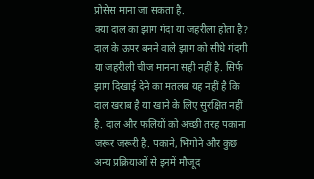प्रोसेस माना जा सकता है.
क्या दाल का झाग गंदा या जहरीला होता है?
दाल के ऊपर बनने वाले झाग को सीधे गंदगी या जहरीली चीज मानना सही नहीं है. सिर्फ झाग दिखाई देने का मतलब यह नहीं है कि दाल खराब है या खाने के लिए सुरक्षित नहीं है. दाल और फलियों को अच्छी तरह पकाना जरूर जरूरी है. पकाने, भिगोने और कुछ अन्य प्रक्रियाओं से इनमें मौजूद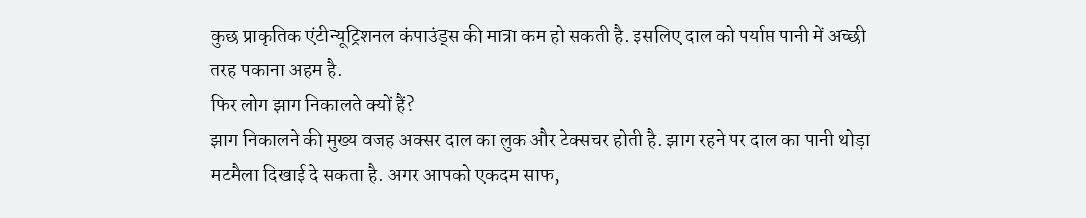कुछ प्राकृतिक एंटीन्यूट्रिशनल कंपाउंड्स की मात्रा कम हो सकती है. इसलिए दाल को पर्याप्त पानी में अच्छी तरह पकाना अहम है.
फिर लोग झाग निकालते क्यों हैं?
झाग निकालने की मुख्य वजह अक्सर दाल का लुक और टेक्सचर होती है. झाग रहने पर दाल का पानी थोड़ा मटमैला दिखाई दे सकता है. अगर आपको एकदम साफ,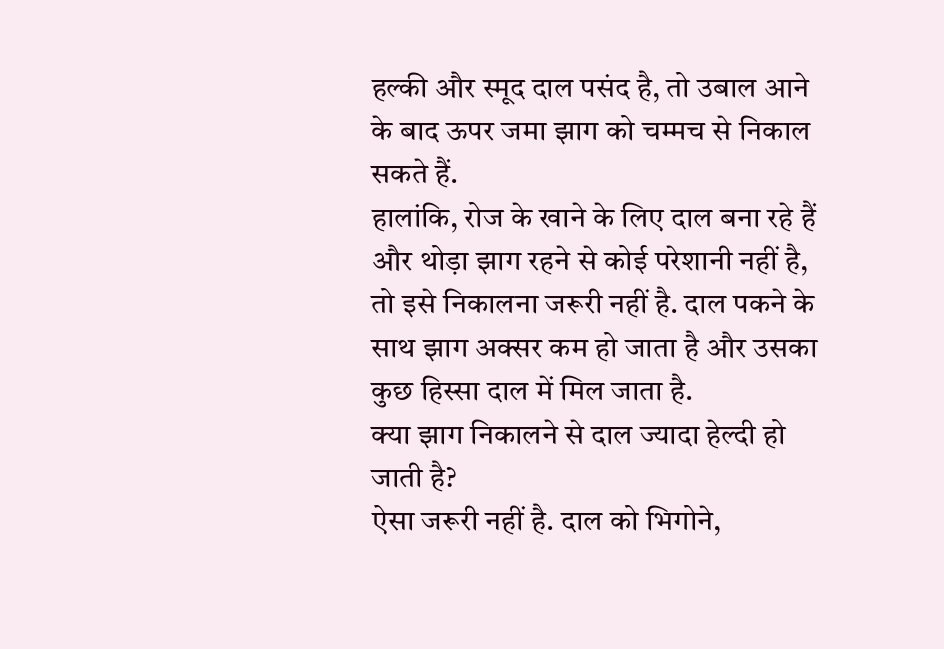हल्की और स्मूद दाल पसंद है, तो उबाल आने के बाद ऊपर जमा झाग को चम्मच से निकाल सकते हैं.
हालांकि, रोज के खाने के लिए दाल बना रहे हैं और थोड़ा झाग रहने से कोई परेशानी नहीं है, तो इसे निकालना जरूरी नहीं है. दाल पकने के साथ झाग अक्सर कम हो जाता है और उसका कुछ हिस्सा दाल में मिल जाता है.
क्या झाग निकालने से दाल ज्यादा हेल्दी हो जाती है?
ऐसा जरूरी नहीं है. दाल को भिगोने,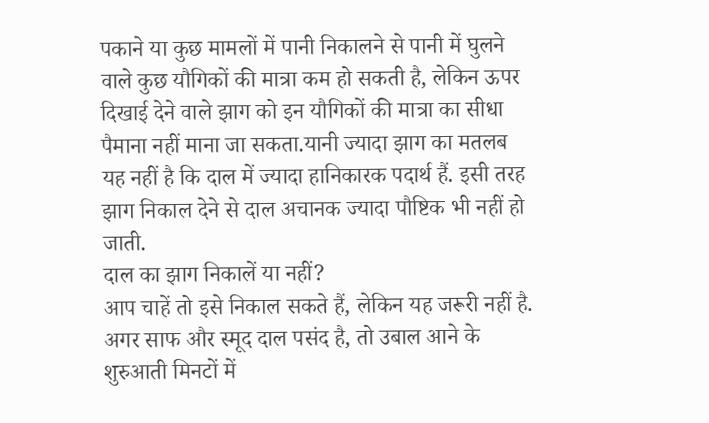पकाने या कुछ मामलों में पानी निकालने से पानी में घुलने वाले कुछ यौगिकों की मात्रा कम हो सकती है, लेकिन ऊपर दिखाई देने वाले झाग को इन यौगिकों की मात्रा का सीधा पैमाना नहीं माना जा सकता.यानी ज्यादा झाग का मतलब यह नहीं है कि दाल में ज्यादा हानिकारक पदार्थ हैं. इसी तरह झाग निकाल देने से दाल अचानक ज्यादा पौष्टिक भी नहीं हो जाती.
दाल का झाग निकालें या नहीं?
आप चाहें तो इसे निकाल सकते हैं, लेकिन यह जरूरी नहीं है. अगर साफ और स्मूद दाल पसंद है, तो उबाल आने के शुरुआती मिनटों में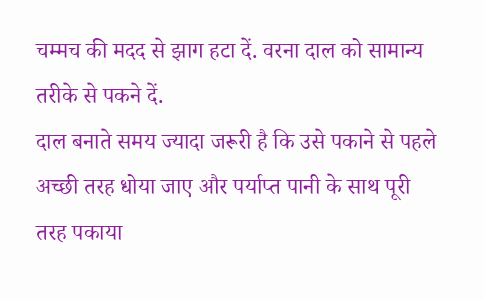चम्मच की मदद से झाग हटा दें. वरना दाल को सामान्य तरीके से पकने दें.
दाल बनाते समय ज्यादा जरूरी है कि उसे पकाने से पहले अच्छी तरह धोया जाए और पर्याप्त पानी के साथ पूरी तरह पकाया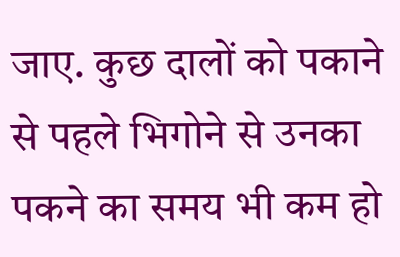जाए. कुछ दालों को पकाने से पहले भिगोने से उनका पकने का समय भी कम हो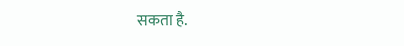सकता है.